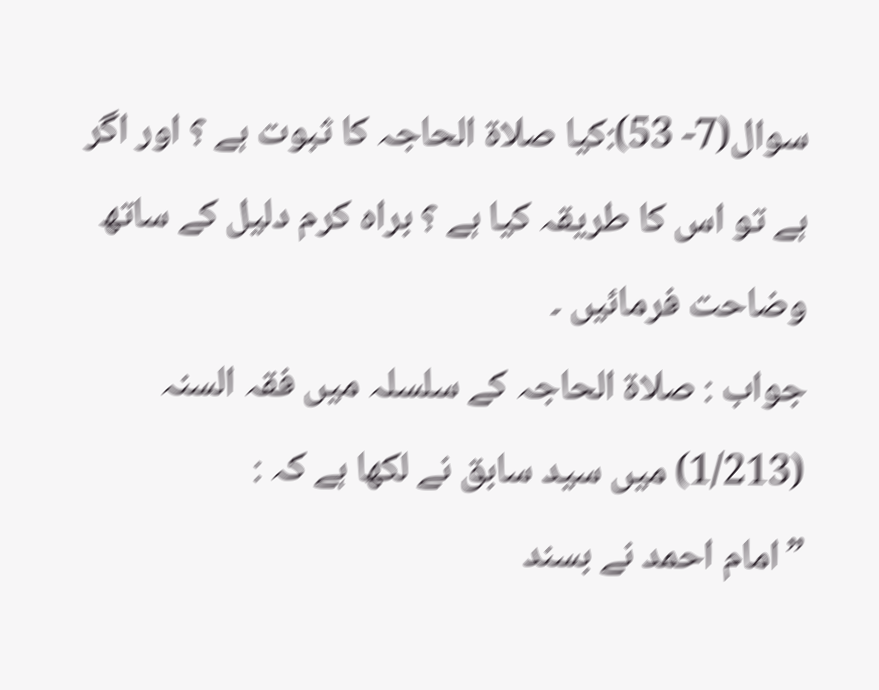سوال(7- 53):کیا صلاة الحاجہ کا ثبوت ہے ؟ اور اگر ہے تو اس کا طریقہ کیا ہے ؟ براہ کرم دلیل کے ساتھ وضاحت فرمائیں ۔
جواب : صلاة الحاجہ کے سلسلہ میں فقہ السنہ (1/213) میں سید سابق نے لکھا ہے کہ :
”امام احمد نے بسند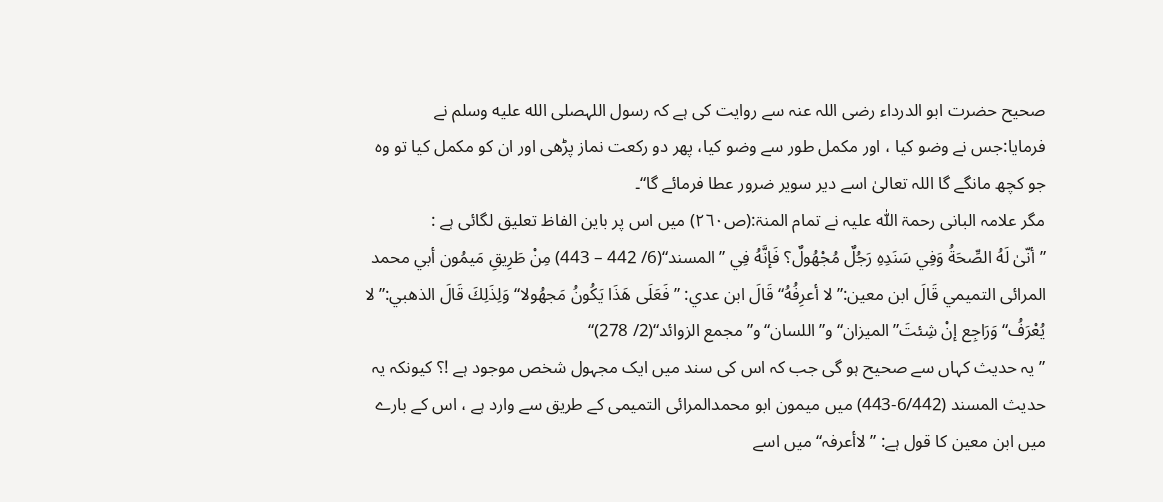صحیح حضرت ابو الدرداء رضی اللہ عنہ سے روایت کی ہے کہ رسول اللہصلى الله عليه وسلم نے فرمایا:جس نے وضو کیا ، اور مکمل طور سے وضو کیا، پھر دو رکعت نماز پڑھی اور ان کو مکمل کیا تو وہ جو کچھ مانگے گا اللہ تعالیٰ اسے دیر سویر ضرور عطا فرمائے گا“۔
مگر علامہ البانی رحمۃ اللّٰہ علیہ نے تمام المنۃ:(ص٢٦٠) میں اس پر باین الفاظ تعلیق لگائی ہے :
”أنّىٰ لَهُ الصِّحَةُ وَفِي سَنَدِهِ رَجُلٌ مُجْهُولٌ؟ فَإنَّهُ فِي ”المسند“(6/ 442 – 443) مِنْ طَرِيقِ مَيمُون أبي محمد المرائى التميمي قَالَ ابن معين:”لا أعرِفُهُ“ قَالَ ابن عدي: ”فَعَلَى هَذَا يَكُونُ مَجهُولا“ وَلِذَلِكَ قَالَ الذهبي:”لا يُعْرَفُ“ وَرَاجِع إنْ شِئتَ”الميزان“و”اللسان“و”مجمع الزوائد“(2/ 278)“
”یہ حدیث کہاں سے صحیح ہو گی جب کہ اس کی سند میں ایک مجہول شخص موجود ہے !؟ کیونکہ یہ حدیث المسند (6/442-443) میں میمون ابو محمدالمرائی التمیمی کے طریق سے وارد ہے ، اس کے بارے میں ابن معین کا قول ہے: ”لاأعرفہ“میں اسے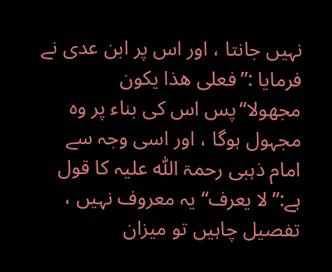نہیں جانتا ، اور اس پر ابن عدی نے فرمایا :”فعلی هذا يکون مجهولا“پس اس کی بناء پر وہ مجہول ہوگا ، اور اسی وجہ سے امام ذہبی رحمۃ اللّٰہ علیہ کا قول ہے:”لا یعرف“ یہ معروف نہیں ، تفصیل چاہیں تو میزان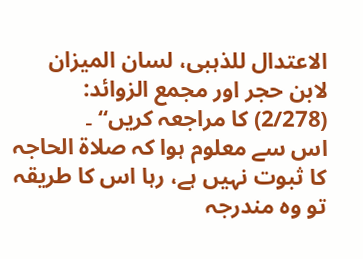الاعتدال للذہبی، لسان المیزان لابن حجر اور مجمع الزوائد: (2/278) کا مراجعہ کریں“ ۔
اس سے معلوم ہوا کہ صلاة الحاجہ کا ثبوت نہیں ہے، رہا اس کا طریقہ تو وہ مندرجہ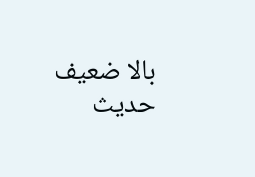بالا ضعیف حدیث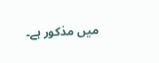میں مذکور ہے۔